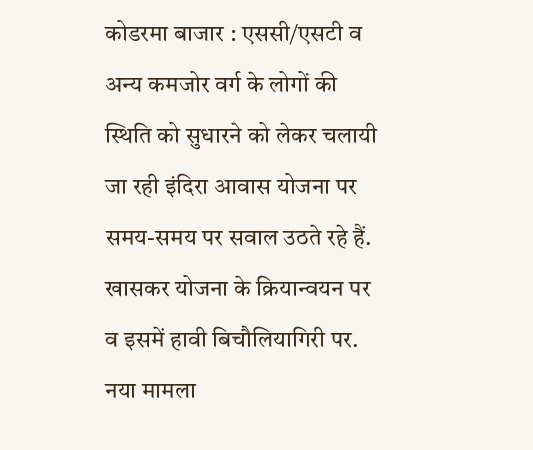कोडरमा बाजार : एससी/एसटी व अन्य कमजोर वर्ग के लोगों की स्थिति को सुधारने को लेकर चलायी जा रही इंदिरा आवास योजना पर समय-समय पर सवाल उठते रहे हैं. खासकर योजना के क्रियान्वयन पर व इसमें हावी बिचौलियागिरी पर. नया मामला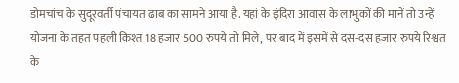डोमचांच के सुदूरवर्ती पंचायत ढाब का सामने आया है. यहां के इंदिरा आवास के लाभुकों की मानें तो उन्हें योजना के तहत पहली किश्त 18 हजार 500 रुपये तो मिले, पर बाद में इसमें से दस-दस हजार रुपये रिश्वत के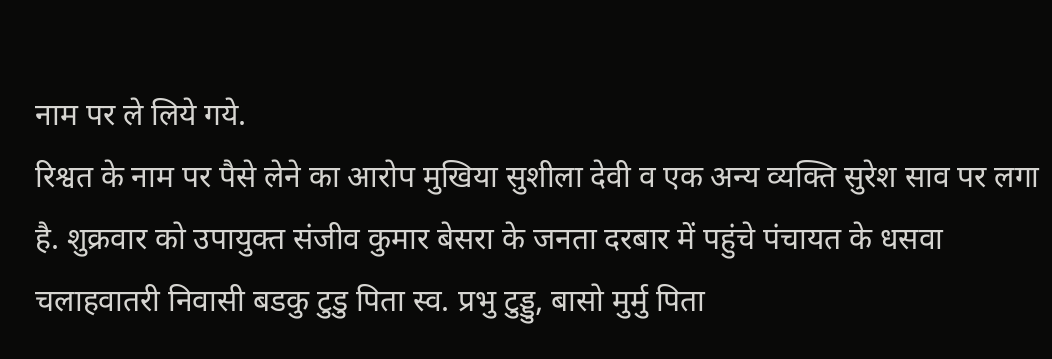नाम पर ले लिये गये.
रिश्वत के नाम पर पैसे लेने का आरोप मुखिया सुशीला देवी व एक अन्य व्यक्ति सुरेश साव पर लगा है. शुक्रवार को उपायुक्त संजीव कुमार बेसरा के जनता दरबार में पहुंचे पंचायत के धसवा चलाहवातरी निवासी बडकु टुडु पिता स्व. प्रभु टुड्डु, बासो मुर्मु पिता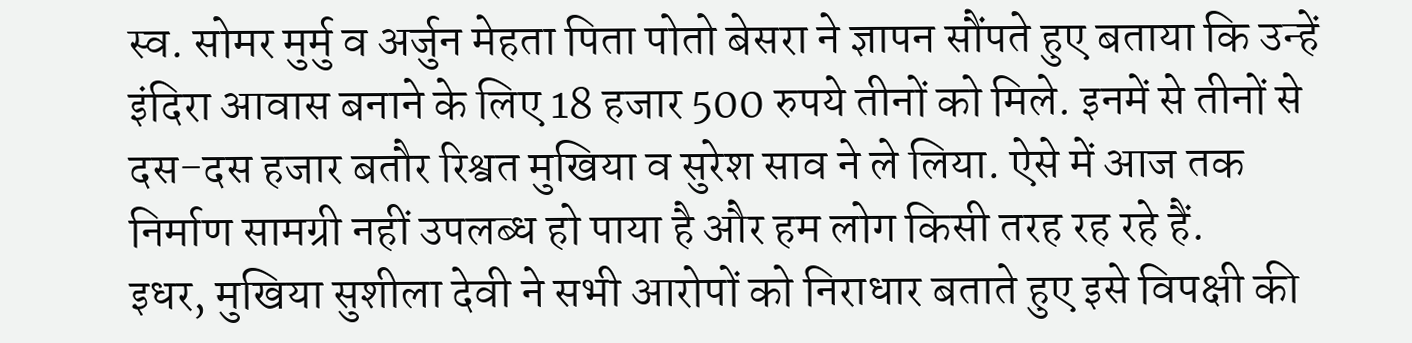स्व. सोमर मुर्मु व अर्जुन मेहता पिता पोतो बेसरा ने ज्ञापन सौंपते हुए बताया कि उन्हें इंदिरा आवास बनाने के लिए 18 हजार 500 रुपये तीनों को मिले. इनमें से तीनों से दस-दस हजार बतौर रिश्वत मुखिया व सुरेश साव ने ले लिया. ऐसे में आज तक निर्माण सामग्री नहीं उपलब्ध हो पाया है और हम लोग किसी तरह रह रहे हैं.
इधर, मुखिया सुशीला देवी ने सभी आरोपों को निराधार बताते हुए इसे विपक्षी की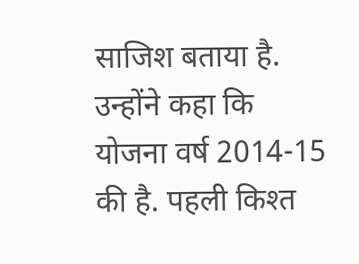साजिश बताया है. उन्होंने कहा कि योजना वर्ष 2014-15 की है. पहली किश्त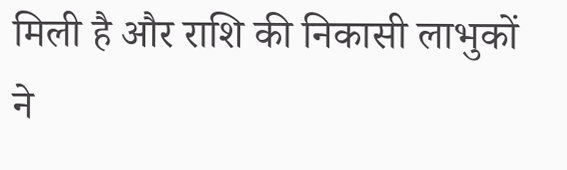मिली है और राशि की निकासी लाभुकों ने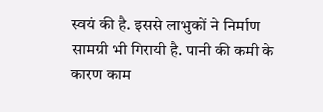स्वयं की है. इससे लाभुकों ने निर्माण सामग्री भी गिरायी है. पानी की कमी के कारण काम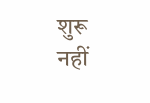शुरू नहीं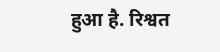हुआ है. रिश्वत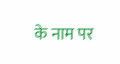के नाम पर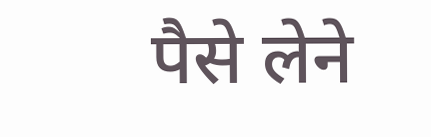पैसे लेने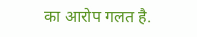का आरोप गलत है.